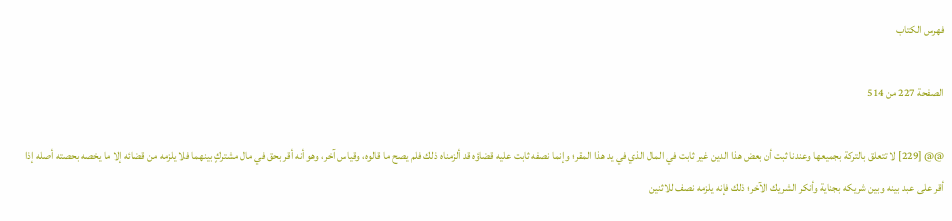فهرس الكتاب

الصفحة 227 من 514

@@ [229] لا تتعلق بالتركة بجميعها وعندنا ثبت أن بعض هذا الدين غير ثابت في المال الذي في يد هذا المقر؛ وإنما نصفه ثابت عليه قضاؤه قد ألزمناه ذلك فلم يصح ما قالوه، وقياس آخر، وهو أنه أقر بحق في مال مشتركٍ بينهما فلا يلزمه من قضائه إلا ما يخصه بحصته أصله إذا أقر على عبد بينه وبين شريكه بجناية وأنكر الشريك الآخر؛ ذلك فإنه يلزمه نصف للاثنين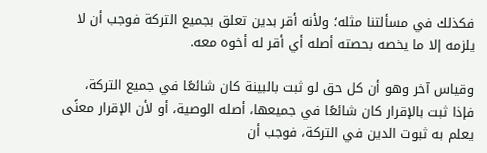فكذلك في مسألتنا مثله؛ ولأنه أقر بدين تعلق بجميع التركة فوجب أن لا يلزمه إلا ما يخصه بحصته أصله أي أقر له أخوه معه.

وقياس آخر وهو أن كل حق لو ثبت بالبينة كان شائعًا في جميع التركة، فإذا ثبت بالإقرار كان شائعًا في جميعها، أصله الوصية، أو لأن الإقرار معنًى يعلم به ثبوت الدين في التركة، فوجب أن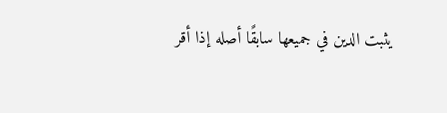يثبت الدين في جميعها سابقًا أصله إذا أقر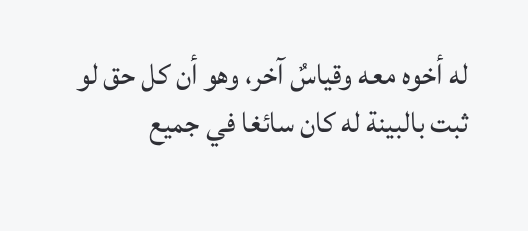له أخوه معه وقياسٌ آخر، وهو أن كل حق لو ثبت بالبينة له كان سائغا في جميع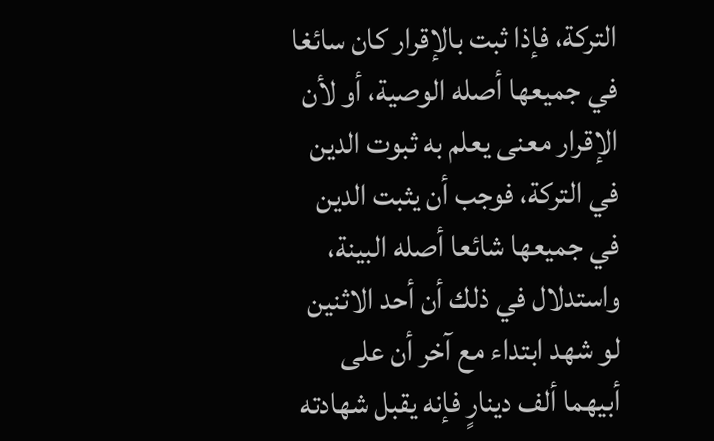التركة، فإذا ثبت بالإقرار كان سائغا في جميعها أصله الوصية، أو لأن الإقرار معنى يعلم به ثبوت الدين في التركة، فوجب أن يثبت الدين في جميعها شائعا أصله البينة، واستدلال في ذلك أن أحد الاثنين لو شهد ابتداء مع آخر أن على أبيهما ألف دينارٍ فإنه يقبل شهادته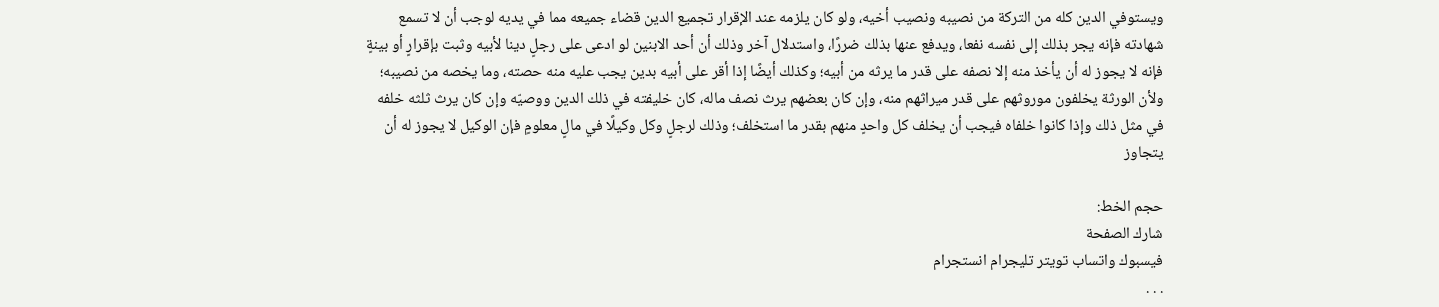ويستوفي الدين كله من التركة من نصيبه ونصيب أخيه، ولو كان يلزمه عند الإقرار تجميع الدين قضاء جميعه مما في يديه لوجب أن لا تسمع شهادته فإنه يجر بذلك إلى نفسه نفعا، ويدفع عنها بذلك ضررًا، واستدلال آخر وذلك أن أحد الابنين لو ادعى على رجلٍ دينا لأبيه وثبت بإقرارٍ أو بينةٍ فإنه لا يجوز له أن يأخذ منه إلا نصفه على قدر ما يرثه من أبيه؛ وكذلك أيضًا إذا أقر على أبيه بدين يجب عليه منه حصته، وما يخصه من نصيبه؛ ولأن الورثة يخلفون موروثهم على قدر ميراثهم منه، وإن كان بعضهم يرث نصف ماله، كان خليفته في ذلك الدين ووصيّه وإن كان يرث ثلثه خلفه في مثل ذلك وإذا كانوا خلفاه فيجب أن يخلف كل واحدٍ منهم بقدر ما استخلف؛ وذلك لرجلٍ وكل وكيلًا في مالٍ معلومٍ فإن الوكيل لا يجوز له أن يتجاوز

حجم الخط:
شارك الصفحة
فيسبوك واتساب تويتر تليجرام انستجرام
. . .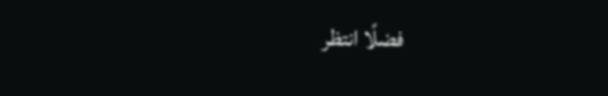فضلًا انتظر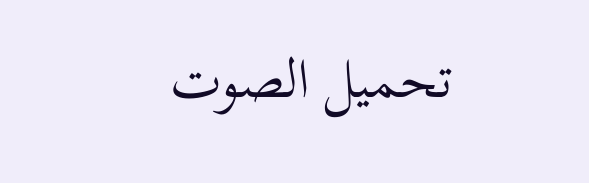تحميل الصوت